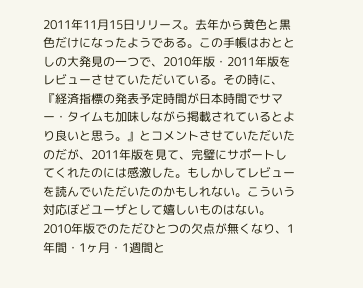2011年11月15日リリース。去年から黄色と黒色だけになったようである。この手帳はおととしの大発見の一つで、2010年版・2011年版をレビューさせていただいている。その時に、『経済指標の発表予定時間が日本時間でサマー・タイムも加味しながら掲載されているとより良いと思う。』とコメントさせていただいたのだが、2011年版を見て、完璧にサポートしてくれたのには感激した。もしかしてレビューを読んでいただいたのかもしれない。こういう対応ぼどユーザとして嬉しいものはない。
2010年版でのただひとつの欠点が無くなり、1年間・1ヶ月・1週間と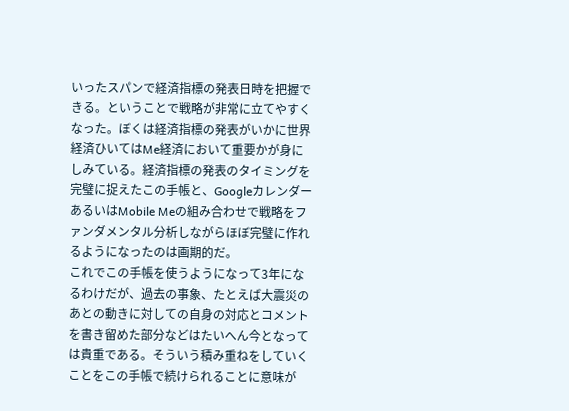いったスパンで経済指標の発表日時を把握できる。ということで戦略が非常に立てやすくなった。ぼくは経済指標の発表がいかに世界経済ひいてはMe経済において重要かが身にしみている。経済指標の発表のタイミングを完璧に捉えたこの手帳と、GoogleカレンダーあるいはMobile Meの組み合わせで戦略をファンダメンタル分析しながらほぼ完璧に作れるようになったのは画期的だ。
これでこの手帳を使うようになって3年になるわけだが、過去の事象、たとえば大震災のあとの動きに対しての自身の対応とコメントを書き留めた部分などはたいへん今となっては貴重である。そういう積み重ねをしていくことをこの手帳で続けられることに意味が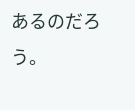あるのだろう。